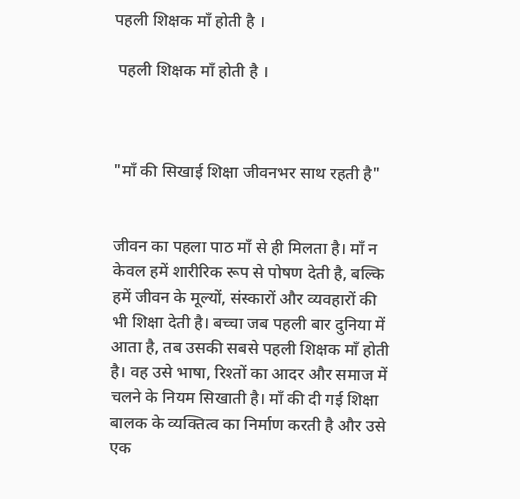पहली शिक्षक माँ होती है ।

 पहली शिक्षक माँ होती है ।



"माँ की सिखाई शिक्षा जीवनभर साथ रहती है"


जीवन का पहला पाठ माँ से ही मिलता है। माँ न केवल हमें शारीरिक रूप से पोषण देती है, बल्कि हमें जीवन के मूल्यों, संस्कारों और व्यवहारों की भी शिक्षा देती है। बच्चा जब पहली बार दुनिया में आता है, तब उसकी सबसे पहली शिक्षक माँ होती है। वह उसे भाषा, रिश्तों का आदर और समाज में चलने के नियम सिखाती है। माँ की दी गई शिक्षा बालक के व्यक्तित्व का निर्माण करती है और उसे एक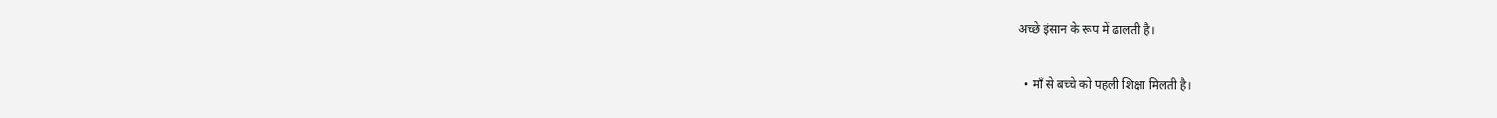अच्छे इंसान के रूप में ढालती है।

  • माँ से बच्चे को पहली शिक्षा मिलती है।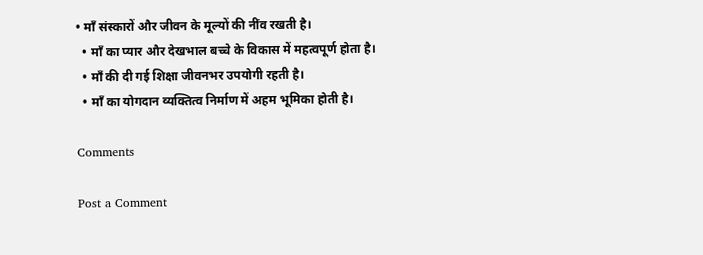• माँ संस्कारों और जीवन के मूल्यों की नींव रखती है।
  • माँ का प्यार और देखभाल बच्चे के विकास में महत्वपूर्ण होता है।
  • माँ की दी गई शिक्षा जीवनभर उपयोगी रहती है।
  • माँ का योगदान व्यक्तित्व निर्माण में अहम भूमिका होती है।

Comments

Post a Comment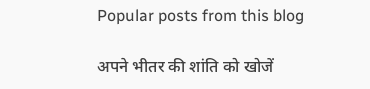Popular posts from this blog

अपने भीतर की शांति को खोजें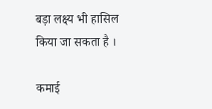बड़ा लक्ष्य भी हासिल किया जा सकता है ।

कमाई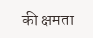की क्षमता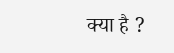क्या है ?